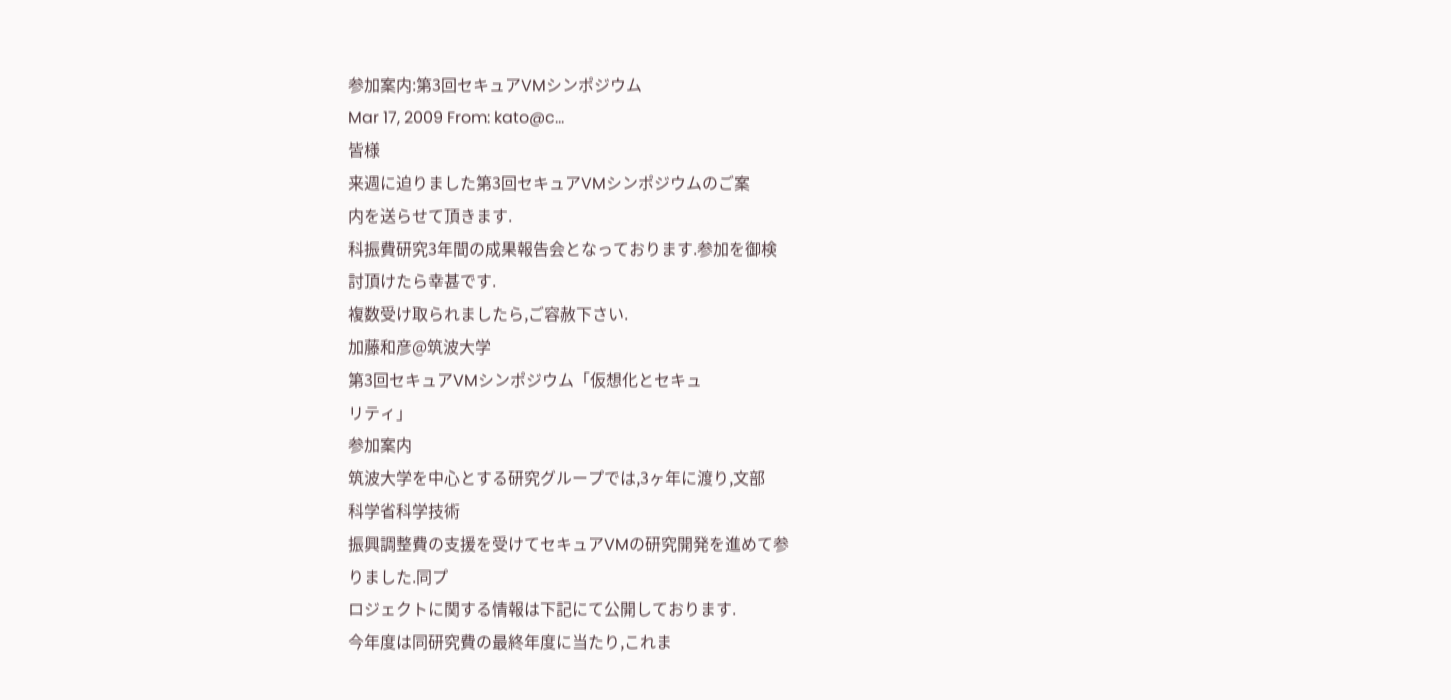参加案内:第3回セキュアVMシンポジウム
Mar 17, 2009 From: kato@c...
皆様
来週に迫りました第3回セキュアVMシンポジウムのご案
内を送らせて頂きます.
科振費研究3年間の成果報告会となっております.参加を御検
討頂けたら幸甚です.
複数受け取られましたら,ご容赦下さい.
加藤和彦@筑波大学
第3回セキュアVMシンポジウム「仮想化とセキュ
リティ」
参加案内
筑波大学を中心とする研究グループでは,3ヶ年に渡り,文部
科学省科学技術
振興調整費の支援を受けてセキュアVMの研究開発を進めて参
りました.同プ
ロジェクトに関する情報は下記にて公開しております.
今年度は同研究費の最終年度に当たり,これま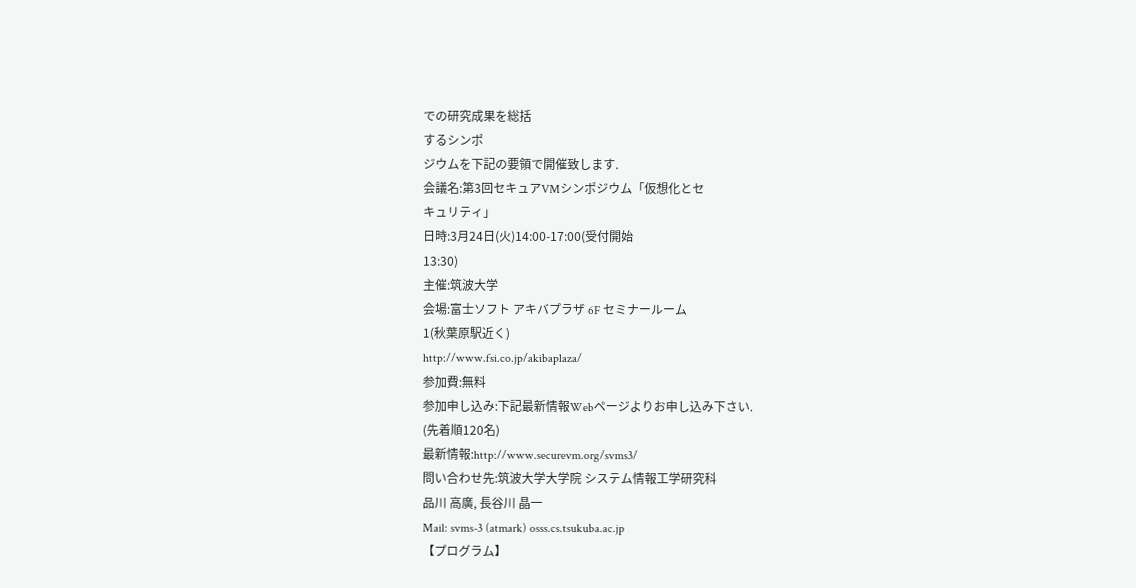での研究成果を総括
するシンポ
ジウムを下記の要領で開催致します.
会議名:第3回セキュアVMシンポジウム「仮想化とセ
キュリティ」
日時:3月24日(火)14:00-17:00(受付開始
13:30)
主催:筑波大学
会場:富士ソフト アキバプラザ 6F セミナールーム
1(秋葉原駅近く)
http://www.fsi.co.jp/akibaplaza/
参加費:無料
参加申し込み:下記最新情報Webページよりお申し込み下さい.
(先着順120名)
最新情報:http://www.securevm.org/svms3/
問い合わせ先:筑波大学大学院 システム情報工学研究科
品川 高廣, 長谷川 晶一
Mail: svms-3 (atmark) osss.cs.tsukuba.ac.jp
【プログラム】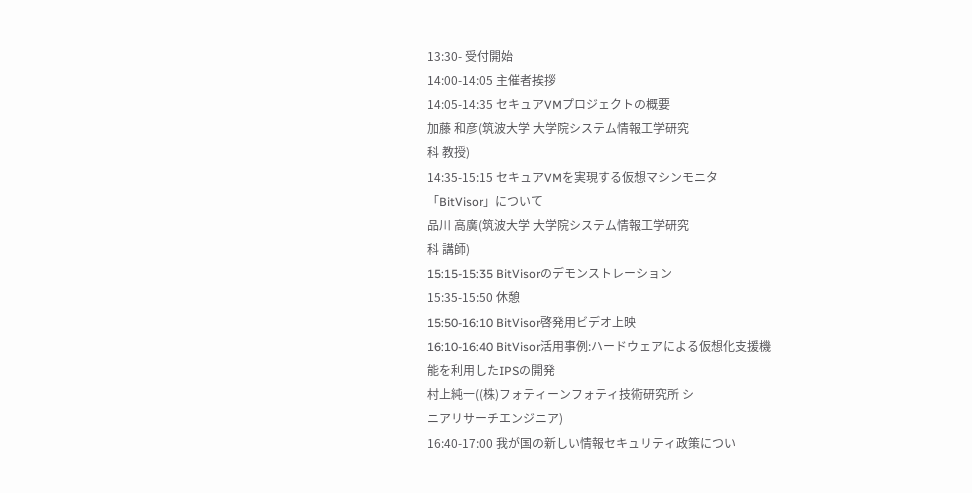13:30- 受付開始
14:00-14:05 主催者挨拶
14:05-14:35 セキュアVMプロジェクトの概要
加藤 和彦(筑波大学 大学院システム情報工学研究
科 教授)
14:35-15:15 セキュアVMを実現する仮想マシンモニタ
「BitVisor」について
品川 高廣(筑波大学 大学院システム情報工学研究
科 講師)
15:15-15:35 BitVisorのデモンストレーション
15:35-15:50 休憩
15:50-16:10 BitVisor啓発用ビデオ上映
16:10-16:40 BitVisor活用事例:ハードウェアによる仮想化支援機
能を利用したIPSの開発
村上純一((株)フォティーンフォティ技術研究所 シ
ニアリサーチエンジニア)
16:40-17:00 我が国の新しい情報セキュリティ政策につい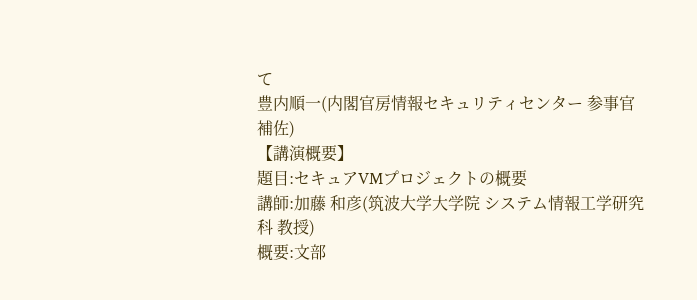て
豊内順一(内閣官房情報セキュリティセンター 参事官
補佐)
【講演概要】
題目:セキュアVMプロジェクトの概要
講師:加藤 和彦(筑波大学大学院 システム情報工学研究
科 教授)
概要:文部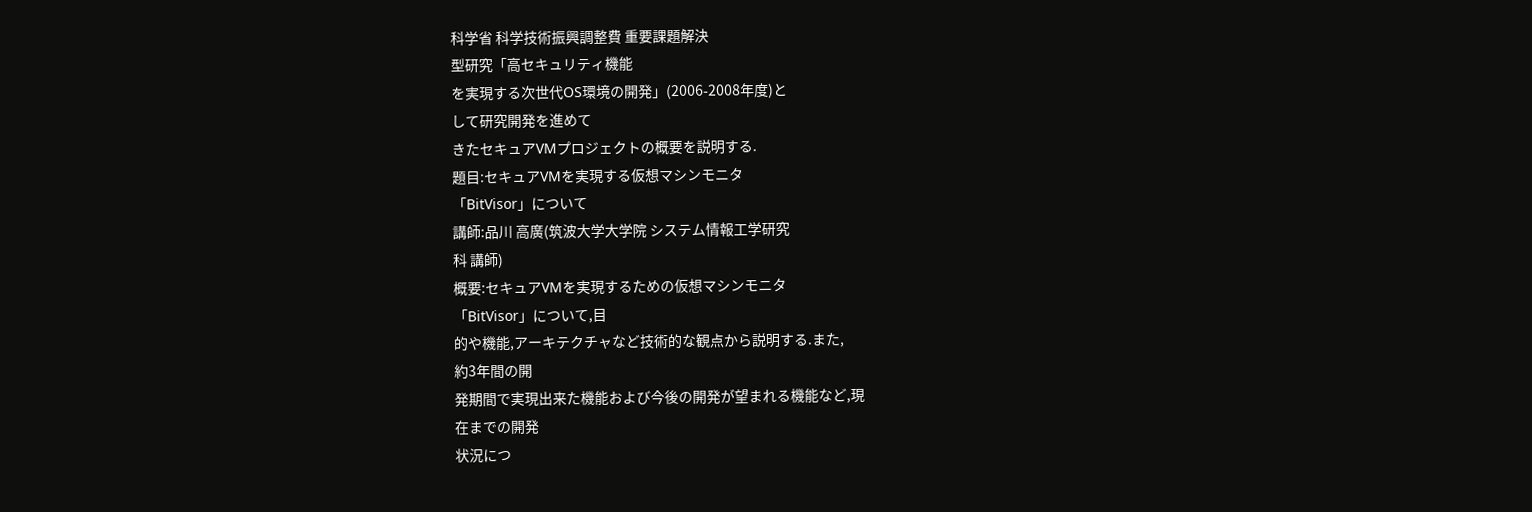科学省 科学技術振興調整費 重要課題解決
型研究「高セキュリティ機能
を実現する次世代OS環境の開発」(2006-2008年度)と
して研究開発を進めて
きたセキュアVMプロジェクトの概要を説明する.
題目:セキュアVMを実現する仮想マシンモニタ
「BitVisor」について
講師:品川 高廣(筑波大学大学院 システム情報工学研究
科 講師)
概要:セキュアVMを実現するための仮想マシンモニタ
「BitVisor」について,目
的や機能,アーキテクチャなど技術的な観点から説明する.また,
約3年間の開
発期間で実現出来た機能および今後の開発が望まれる機能など,現
在までの開発
状況につ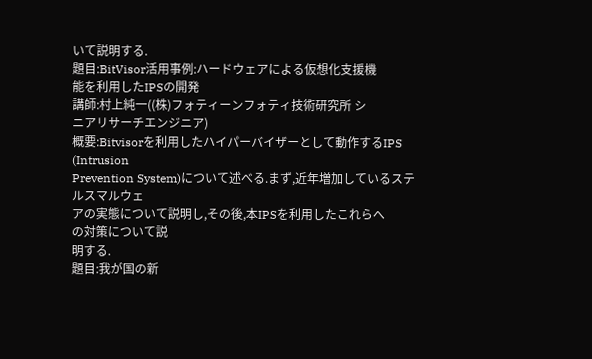いて説明する.
題目:BitVisor活用事例:ハードウェアによる仮想化支援機
能を利用したIPSの開発
講師:村上純一((株)フォティーンフォティ技術研究所 シ
ニアリサーチエンジニア)
概要:Bitvisorを利用したハイパーバイザーとして動作するIPS
(Intrusion
Prevention System)について述べる.まず,近年増加しているステ
ルスマルウェ
アの実態について説明し,その後,本IPSを利用したこれらへ
の対策について説
明する.
題目:我が国の新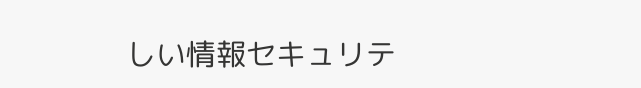しい情報セキュリテ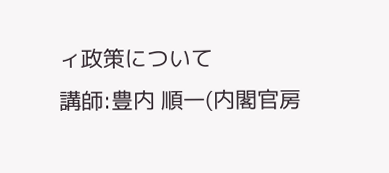ィ政策について
講師:豊内 順一(内閣官房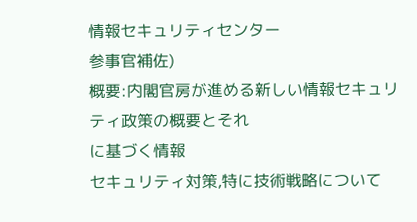情報セキュリティセンター
参事官補佐)
概要:内閣官房が進める新しい情報セキュリティ政策の概要とそれ
に基づく情報
セキュリティ対策,特に技術戦略について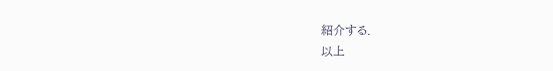紹介する.
以上